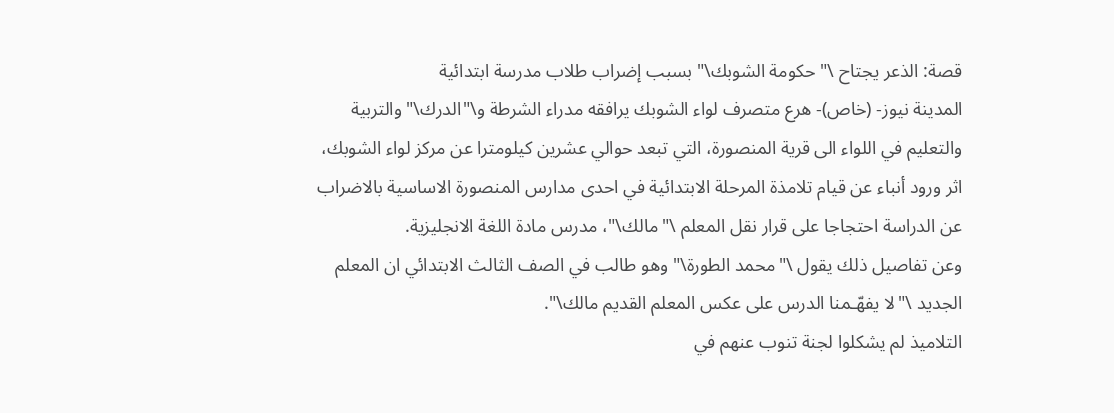قصة: الذعر يجتاح \"حكومة الشوبك\" بسبب إضراب طلاب مدرسة ابتدائية
المدينة نيوز- (خاص)- هرع متصرف لواء الشوبك يرافقه مدراء الشرطة و\"الدرك\" والتربية والتعليم في اللواء الى قرية المنصورة، التي تبعد حوالي عشرين كيلومترا عن مركز لواء الشوبك، اثر ورود أنباء عن قيام تلامذة المرحلة الابتدائية في احدى مدارس المنصورة الاساسية بالاضراب عن الدراسة احتجاجا على قرار نقل المعلم \"مالك\"، مدرس مادة اللغة الانجليزية.
وعن تفاصيل ذلك يقول \"محمد الطورة\" وهو طالب في الصف الثالث الابتدائي ان المعلم الجديد \"لا يفهّـمنا الدرس على عكس المعلم القديم مالك\".
التلاميذ لم يشكلوا لجنة تنوب عنهم في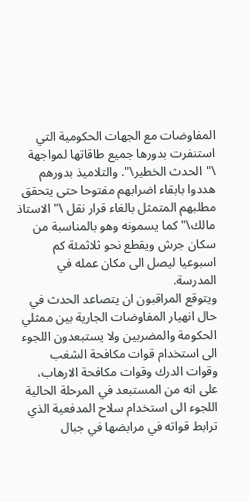المفاوضات مع الجهات الحكومية التي استنفرت بدورها جميع طاقاتها لمواجهة \"الحدث الخطير\". والتلاميذ بدورهم هددوا بابقاء اضرابهم مفتوحا حتى يتحقق مطلبهم المتمثل بالغاء قرار نقل \"الاستاذ مالك\" كما يسمونه وهو بالمناسبة من سكان جرش ويقطع نحو ثلاثمئة كم اسبوعيا ليصل الى مكان عمله في المدرسة.
ويتوقع المراقبون ان يتصاعد الحدث في حال انهيار المفاوضات الجارية بين ممثلي الحكومة والمضربين ولا يستبعدون اللجوء الى استخدام قوات مكافحة الشغب وقوات الدرك وقوات مكافحة الارهاب، على انه من المستبعد في المرحلة الحالية اللجوء الى استخدام سلاح المدفعية الذي ترابط قواته في مرابضها في جبال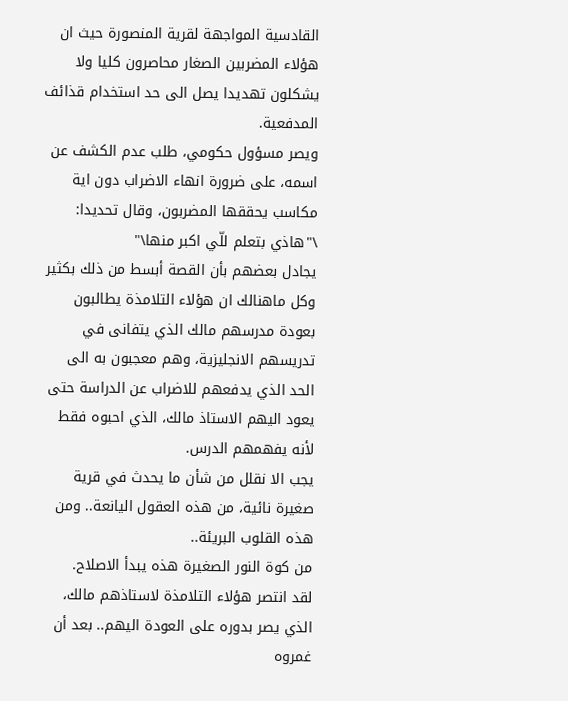القادسية المواجهة لقرية المنصورة حيث ان هؤلاء المضربين الصغار محاصرون كليا ولا يشكلون تهديدا يصل الى حد استخدام قذائف المدفعية.
ويصر مسؤول حكومي، طلب عدم الكشف عن اسمه، على ضرورة انهاء الاضراب دون اية مكاسب يحققها المضربون، وقال تحديدا: \"هاذي بتعلم للّي اكبر منها\"
يجادل بعضهم بأن القصة أبسط من ذلك بكثير وكل ماهنالك ان هؤلاء التلامذة يطالبون بعودة مدرسهم مالك الذي يتفانى في تدريسهم الانجليزية، وهم معجبون به الى الحد الذي يدفعهم للاضراب عن الدراسة حتى يعود اليهم الاستاذ مالك، الذي احبوه فقط لأنه يفهمهم الدرس.
يجب الا نقلل من شأن ما يحدث في قرية صغيرة نائية، من هذه العقول اليانعة.. ومن هذه القلوب البريئة..
من كوة النور الصغيرة هذه يبدأ الاصلاح.
لقد انتصر هؤلاء التلامذة لاستاذهم مالك، الذي يصر بدوره على العودة اليهم.. بعد أن غمروه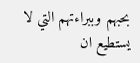بحبهم وببراءتهم التي لا يستطيع ان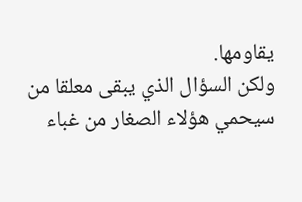يقاومها.
ولكن السؤال الذي يبقى معلقا من سيحمي هؤلاء الصغار من غباء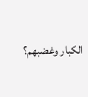الكبار وغضبهم؟